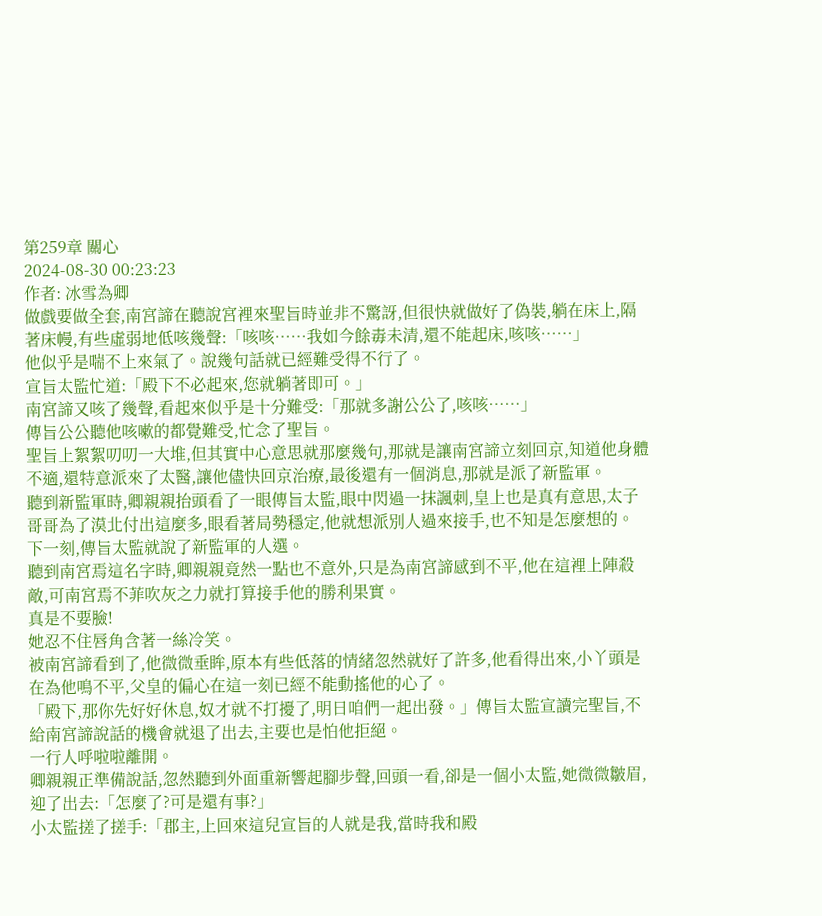第259章 關心
2024-08-30 00:23:23
作者: 冰雪為卿
做戲要做全套,南宮諦在聽說宮裡來聖旨時並非不驚訝,但很快就做好了偽裝,躺在床上,隔著床幔,有些虛弱地低咳幾聲:「咳咳……我如今餘毒未清,還不能起床,咳咳……」
他似乎是喘不上來氣了。說幾句話就已經難受得不行了。
宣旨太監忙道:「殿下不必起來,您就躺著即可。」
南宮諦又咳了幾聲,看起來似乎是十分難受:「那就多謝公公了,咳咳……」
傳旨公公聽他咳嗽的都覺難受,忙念了聖旨。
聖旨上絮絮叨叨一大堆,但其實中心意思就那麼幾句,那就是讓南宮諦立刻回京,知道他身體不適,還特意派來了太醫,讓他儘快回京治療,最後還有一個消息,那就是派了新監軍。
聽到新監軍時,卿親親抬頭看了一眼傳旨太監,眼中閃過一抹諷刺,皇上也是真有意思,太子哥哥為了漠北付出這麼多,眼看著局勢穩定,他就想派別人過來接手,也不知是怎麼想的。
下一刻,傳旨太監就說了新監軍的人選。
聽到南宮焉這名字時,卿親親竟然一點也不意外,只是為南宮諦感到不平,他在這裡上陣殺敵,可南宮焉不菲吹灰之力就打算接手他的勝利果實。
真是不要臉!
她忍不住唇角含著一絲冷笑。
被南宮諦看到了,他微微垂眸,原本有些低落的情緒忽然就好了許多,他看得出來,小丫頭是在為他鳴不平,父皇的偏心在這一刻已經不能動搖他的心了。
「殿下,那你先好好休息,奴才就不打擾了,明日咱們一起出發。」傳旨太監宣讀完聖旨,不給南宮諦說話的機會就退了出去,主要也是怕他拒絕。
一行人呼啦啦離開。
卿親親正準備說話,忽然聽到外面重新響起腳步聲,回頭一看,卻是一個小太監,她微微皺眉,迎了出去:「怎麼了?可是還有事?」
小太監搓了搓手:「郡主,上回來這兒宣旨的人就是我,當時我和殿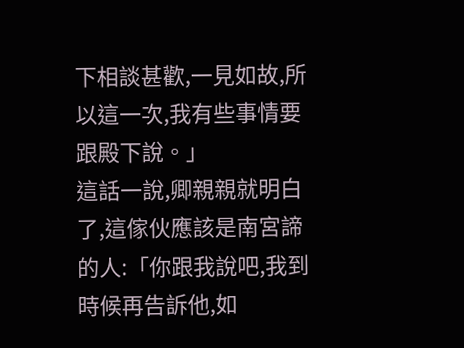下相談甚歡,一見如故,所以這一次,我有些事情要跟殿下說。」
這話一說,卿親親就明白了,這傢伙應該是南宮諦的人:「你跟我說吧,我到時候再告訴他,如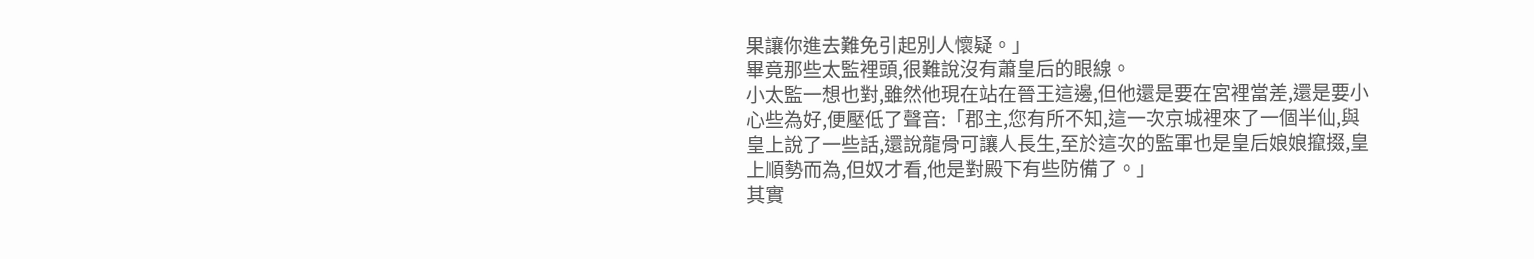果讓你進去難免引起別人懷疑。」
畢竟那些太監裡頭,很難說沒有蕭皇后的眼線。
小太監一想也對,雖然他現在站在晉王這邊,但他還是要在宮裡當差,還是要小心些為好,便壓低了聲音:「郡主,您有所不知,這一次京城裡來了一個半仙,與皇上說了一些話,還說龍骨可讓人長生,至於這次的監軍也是皇后娘娘攛掇,皇上順勢而為,但奴才看,他是對殿下有些防備了。」
其實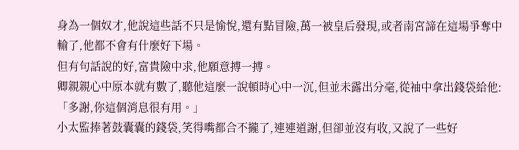身為一個奴才,他說這些話不只是愉悅,還有點冒險,萬一被皇后發現,或者南宮諦在這場爭奪中輸了,他都不會有什麼好下場。
但有句話說的好,富貴險中求,他願意搏一搏。
卿親親心中原本就有數了,聽他這麼一說頓時心中一沉,但並未露出分毫,從袖中拿出錢袋給他:「多謝,你這個消息很有用。」
小太監捧著鼓囊囊的錢袋,笑得嘴都合不攏了,連連道謝,但卻並沒有收,又說了一些好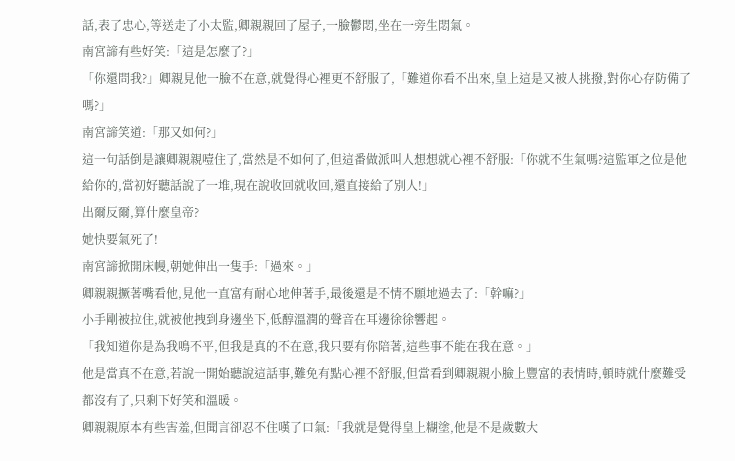話,表了忠心,等送走了小太監,卿親親回了屋子,一臉鬱悶,坐在一旁生悶氣。
南宮諦有些好笑:「這是怎麼了?」
「你還問我?」卿親見他一臉不在意,就覺得心裡更不舒服了,「難道你看不出來,皇上這是又被人挑撥,對你心存防備了嗎?」
南宮諦笑道:「那又如何?」
這一句話倒是讓卿親親噎住了,當然是不如何了,但這番做派叫人想想就心裡不舒服:「你就不生氣嗎?這監軍之位是他給你的,當初好聽話說了一堆,現在說收回就收回,還直接給了別人!」
出爾反爾,算什麼皇帝?
她快要氣死了!
南宮諦掀開床幔,朝她伸出一隻手:「過來。」
卿親親撅著嘴看他,見他一直富有耐心地伸著手,最後還是不情不願地過去了:「幹嘛?」
小手剛被拉住,就被他拽到身邊坐下,低醇溫潤的聲音在耳邊徐徐響起。
「我知道你是為我鳴不平,但我是真的不在意,我只要有你陪著,這些事不能在我在意。」
他是當真不在意,若說一開始聽說這話事,難免有點心裡不舒服,但當看到卿親親小臉上豐富的表情時,頓時就什麼難受都沒有了,只剩下好笑和溫暖。
卿親親原本有些害羞,但聞言卻忍不住嘆了口氣:「我就是覺得皇上糊塗,他是不是歲數大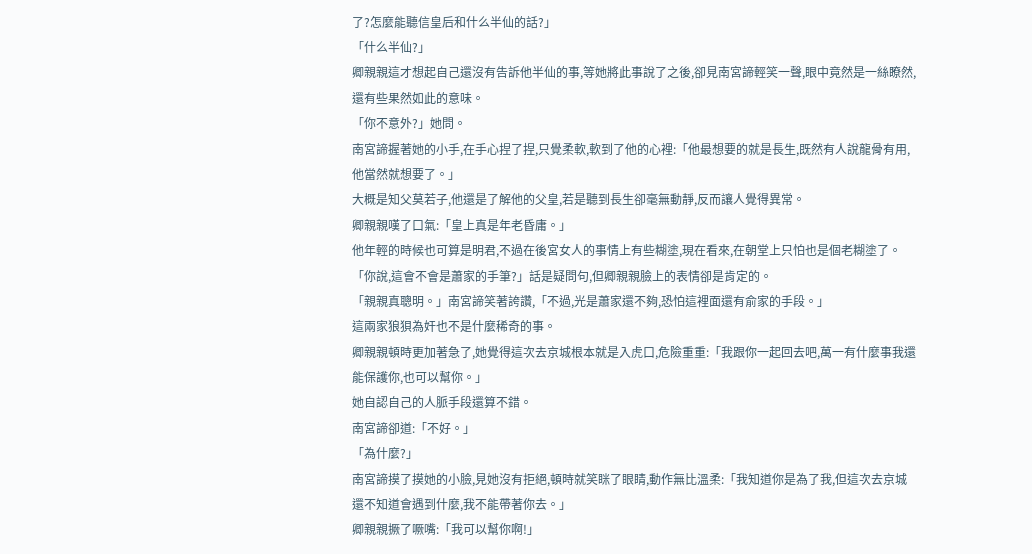了?怎麼能聽信皇后和什么半仙的話?」
「什么半仙?」
卿親親這才想起自己還沒有告訴他半仙的事,等她將此事說了之後,卻見南宮諦輕笑一聲,眼中竟然是一絲瞭然,還有些果然如此的意味。
「你不意外?」她問。
南宮諦握著她的小手,在手心捏了捏,只覺柔軟,軟到了他的心裡:「他最想要的就是長生,既然有人說龍骨有用,他當然就想要了。」
大概是知父莫若子,他還是了解他的父皇,若是聽到長生卻毫無動靜,反而讓人覺得異常。
卿親親嘆了口氣:「皇上真是年老昏庸。」
他年輕的時候也可算是明君,不過在後宮女人的事情上有些糊塗,現在看來,在朝堂上只怕也是個老糊塗了。
「你說,這會不會是蕭家的手筆?」話是疑問句,但卿親親臉上的表情卻是肯定的。
「親親真聰明。」南宮諦笑著誇讚,「不過,光是蕭家還不夠,恐怕這裡面還有俞家的手段。」
這兩家狼狽為奸也不是什麼稀奇的事。
卿親親頓時更加著急了,她覺得這次去京城根本就是入虎口,危險重重:「我跟你一起回去吧,萬一有什麼事我還能保護你,也可以幫你。」
她自認自己的人脈手段還算不錯。
南宮諦卻道:「不好。」
「為什麼?」
南宮諦摸了摸她的小臉,見她沒有拒絕,頓時就笑眯了眼睛,動作無比溫柔:「我知道你是為了我,但這次去京城還不知道會遇到什麼,我不能帶著你去。」
卿親親撅了噘嘴:「我可以幫你啊!」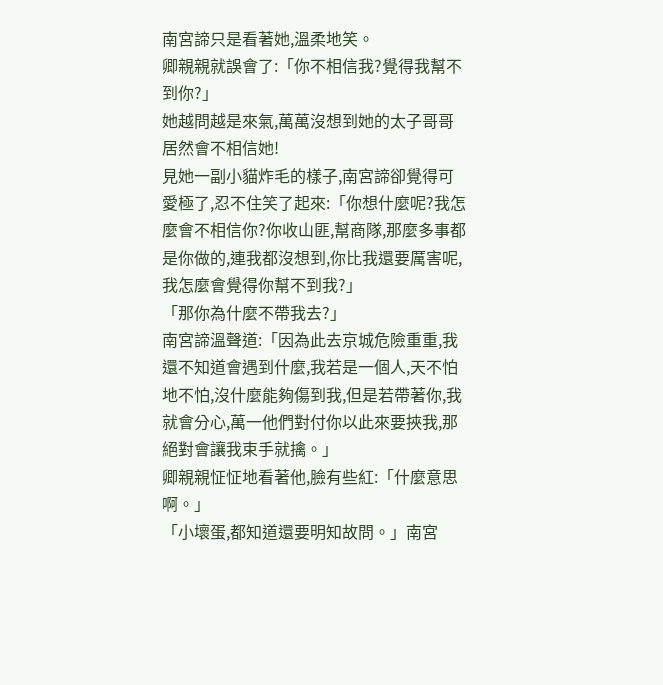南宮諦只是看著她,溫柔地笑。
卿親親就誤會了:「你不相信我?覺得我幫不到你?」
她越問越是來氣,萬萬沒想到她的太子哥哥居然會不相信她!
見她一副小貓炸毛的樣子,南宮諦卻覺得可愛極了,忍不住笑了起來:「你想什麼呢?我怎麼會不相信你?你收山匪,幫商隊,那麼多事都是你做的,連我都沒想到,你比我還要厲害呢,我怎麼會覺得你幫不到我?」
「那你為什麼不帶我去?」
南宮諦溫聲道:「因為此去京城危險重重,我還不知道會遇到什麼,我若是一個人,天不怕地不怕,沒什麼能夠傷到我,但是若帶著你,我就會分心,萬一他們對付你以此來要挾我,那絕對會讓我束手就擒。」
卿親親怔怔地看著他,臉有些紅:「什麼意思啊。」
「小壞蛋,都知道還要明知故問。」南宮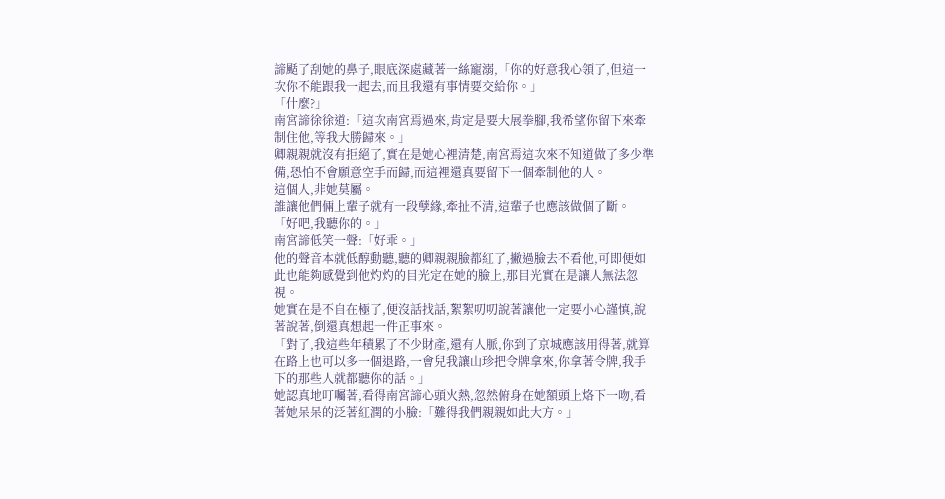諦颳了刮她的鼻子,眼底深處藏著一絲寵溺,「你的好意我心領了,但這一次你不能跟我一起去,而且我還有事情要交給你。」
「什麼?」
南宮諦徐徐道:「這次南宮焉過來,肯定是要大展拳腳,我希望你留下來牽制住他,等我大勝歸來。」
卿親親就沒有拒絕了,實在是她心裡清楚,南宮焉這次來不知道做了多少準備,恐怕不會願意空手而歸,而這裡還真要留下一個牽制他的人。
這個人,非她莫屬。
誰讓他們倆上輩子就有一段孽緣,牽扯不清,這輩子也應該做個了斷。
「好吧,我聽你的。」
南宮諦低笑一聲:「好乖。」
他的聲音本就低醇動聽,聽的卿親親臉都紅了,撇過臉去不看他,可即便如此也能夠感覺到他灼灼的目光定在她的臉上,那目光實在是讓人無法忽視。
她實在是不自在極了,便沒話找話,絮絮叨叨說著讓他一定要小心謹慎,說著說著,倒還真想起一件正事來。
「對了,我這些年積累了不少財產,還有人脈,你到了京城應該用得著,就算在路上也可以多一個退路,一會兒我讓山珍把令牌拿來,你拿著令牌,我手下的那些人就都聽你的話。」
她認真地叮囑著,看得南宮諦心頭火熱,忽然俯身在她額頭上烙下一吻,看著她呆呆的泛著紅潤的小臉:「難得我們親親如此大方。」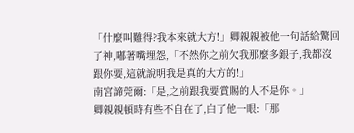「什麼叫難得?我本來就大方!」卿親親被他一句話給驚回了神,嘟著嘴埋怨,「不然你之前欠我那麼多銀子,我都沒跟你要,這就說明我是真的大方的!」
南宮諦莞爾:「是,之前跟我要賞賜的人不是你。」
卿親親頓時有些不自在了,白了他一眼:「那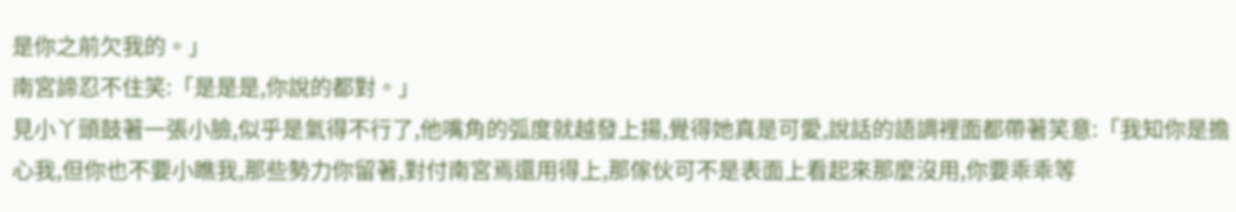是你之前欠我的。」
南宮諦忍不住笑:「是是是,你說的都對。」
見小丫頭鼓著一張小臉,似乎是氣得不行了,他嘴角的弧度就越發上揚,覺得她真是可愛,說話的語調裡面都帶著笑意:「我知你是擔心我,但你也不要小瞧我,那些勢力你留著,對付南宮焉還用得上,那傢伙可不是表面上看起來那麼沒用,你要乖乖等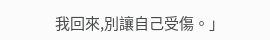我回來,別讓自己受傷。」